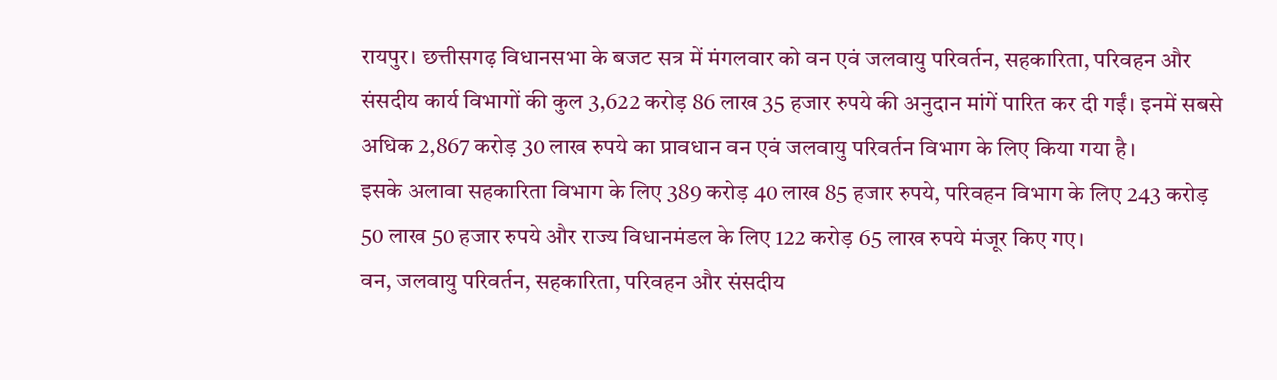रायपुर। छत्तीसगढ़ विधानसभा के बजट सत्र में मंगलवार को वन एवं जलवायु परिवर्तन, सहकारिता, परिवहन और संसदीय कार्य विभागों की कुल 3,622 करोड़ 86 लाख 35 हजार रुपये की अनुदान मांगें पारित कर दी गईं। इनमें सबसे अधिक 2,867 करोड़ 30 लाख रुपये का प्रावधान वन एवं जलवायु परिवर्तन विभाग के लिए किया गया है।
इसके अलावा सहकारिता विभाग के लिए 389 करोड़ 40 लाख 85 हजार रुपये, परिवहन विभाग के लिए 243 करोड़ 50 लाख 50 हजार रुपये और राज्य विधानमंडल के लिए 122 करोड़ 65 लाख रुपये मंजूर किए गए।
वन, जलवायु परिवर्तन, सहकारिता, परिवहन और संसदीय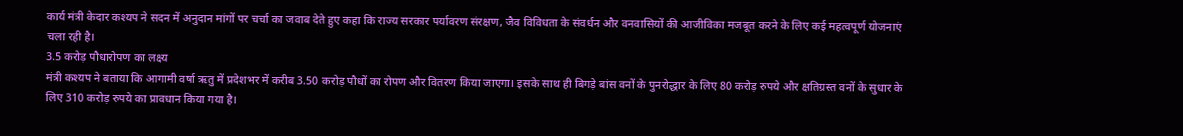कार्य मंत्री केदार कश्यप ने सदन में अनुदान मांगों पर चर्चा का जवाब देते हुए कहा कि राज्य सरकार पर्यावरण संरक्षण, जैव विविधता के संवर्धन और वनवासियों की आजीविका मजबूत करने के लिए कई महत्वपूर्ण योजनाएं चला रही है।
3.5 करोड़ पौधारोपण का लक्ष्य
मंत्री कश्यप ने बताया कि आगामी वर्षा ऋतु में प्रदेशभर में करीब 3.50 करोड़ पौधों का रोपण और वितरण किया जाएगा। इसके साथ ही बिगड़े बांस वनों के पुनरोद्धार के लिए 80 करोड़ रुपये और क्षतिग्रस्त वनों के सुधार के लिए 310 करोड़ रुपये का प्रावधान किया गया है।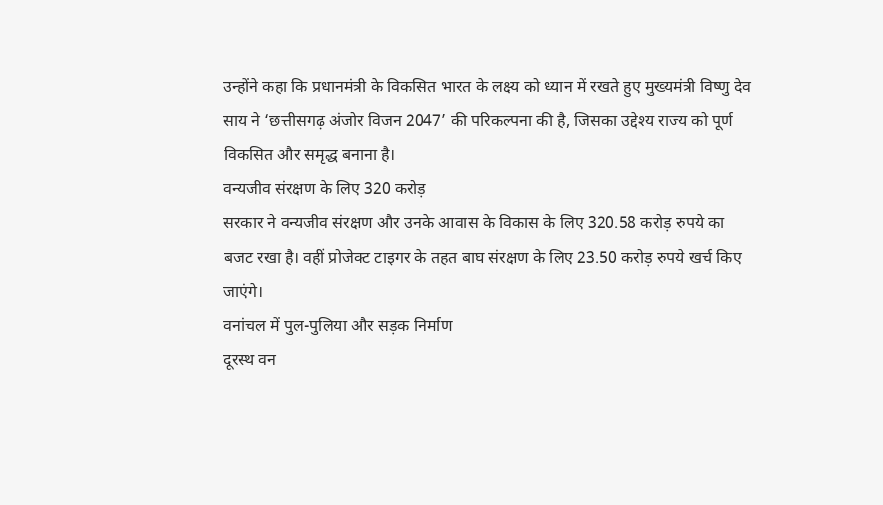उन्होंने कहा कि प्रधानमंत्री के विकसित भारत के लक्ष्य को ध्यान में रखते हुए मुख्यमंत्री विष्णु देव साय ने ‘छत्तीसगढ़ अंजोर विजन 2047’ की परिकल्पना की है, जिसका उद्देश्य राज्य को पूर्ण विकसित और समृद्ध बनाना है।
वन्यजीव संरक्षण के लिए 320 करोड़
सरकार ने वन्यजीव संरक्षण और उनके आवास के विकास के लिए 320.58 करोड़ रुपये का बजट रखा है। वहीं प्रोजेक्ट टाइगर के तहत बाघ संरक्षण के लिए 23.50 करोड़ रुपये खर्च किए जाएंगे।
वनांचल में पुल-पुलिया और सड़क निर्माण
दूरस्थ वन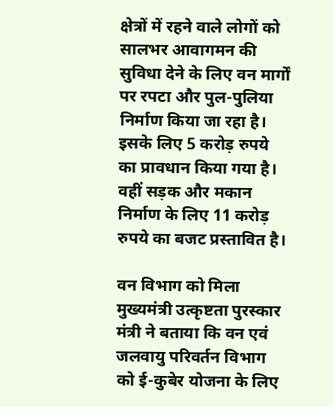क्षेत्रों में रहने वाले लोगों को सालभर आवागमन की सुविधा देने के लिए वन मार्गों पर रपटा और पुल-पुलिया निर्माण किया जा रहा है। इसके लिए 5 करोड़ रुपये का प्रावधान किया गया है। वहीं सड़क और मकान निर्माण के लिए 11 करोड़ रुपये का बजट प्रस्तावित है।

वन विभाग को मिला मुख्यमंत्री उत्कृष्टता पुरस्कार
मंत्री ने बताया कि वन एवं जलवायु परिवर्तन विभाग को ई-कुबेर योजना के लिए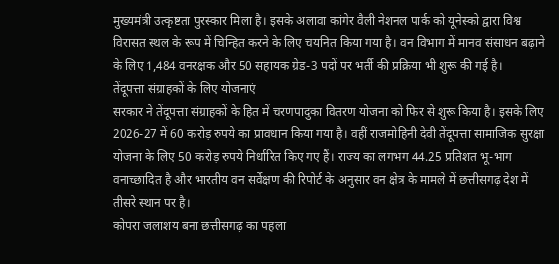मुख्यमंत्री उत्कृष्टता पुरस्कार मिला है। इसके अलावा कांगेर वैली नेशनल पार्क को यूनेस्को द्वारा विश्व विरासत स्थल के रूप में चिन्हित करने के लिए चयनित किया गया है। वन विभाग में मानव संसाधन बढ़ाने के लिए 1,484 वनरक्षक और 50 सहायक ग्रेड-3 पदों पर भर्ती की प्रक्रिया भी शुरू की गई है।
तेंदूपत्ता संग्राहकों के लिए योजनाएं
सरकार ने तेंदूपत्ता संग्राहकों के हित में चरणपादुका वितरण योजना को फिर से शुरू किया है। इसके लिए 2026-27 में 60 करोड़ रुपये का प्रावधान किया गया है। वहीं राजमोहिनी देवी तेंदूपत्ता सामाजिक सुरक्षा योजना के लिए 50 करोड़ रुपये निर्धारित किए गए हैं। राज्य का लगभग 44.25 प्रतिशत भू-भाग वनाच्छादित है और भारतीय वन सर्वेक्षण की रिपोर्ट के अनुसार वन क्षेत्र के मामले में छत्तीसगढ़ देश में तीसरे स्थान पर है।
कोपरा जलाशय बना छत्तीसगढ़ का पहला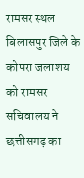रामसर स्थल
बिलासपुर जिले के कोपरा जलाशय को रामसर सचिवालय ने छत्तीसगढ़ का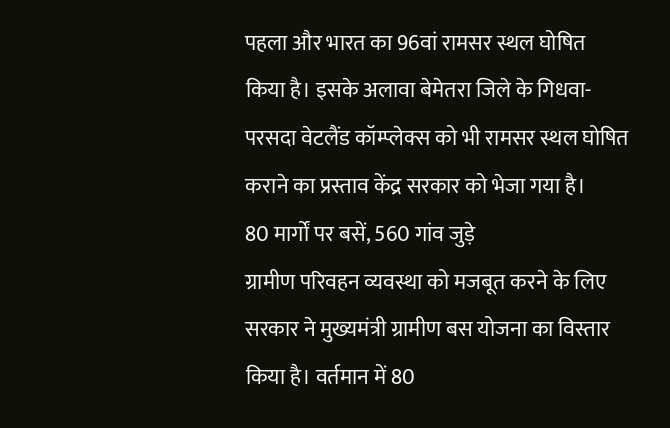पहला और भारत का 96वां रामसर स्थल घोषित किया है। इसके अलावा बेमेतरा जिले के गिधवा-परसदा वेटलैंड कॉम्प्लेक्स को भी रामसर स्थल घोषित कराने का प्रस्ताव केंद्र सरकार को भेजा गया है।
80 मार्गों पर बसें, 560 गांव जुड़े
ग्रामीण परिवहन व्यवस्था को मजबूत करने के लिए सरकार ने मुख्यमंत्री ग्रामीण बस योजना का विस्तार किया है। वर्तमान में 80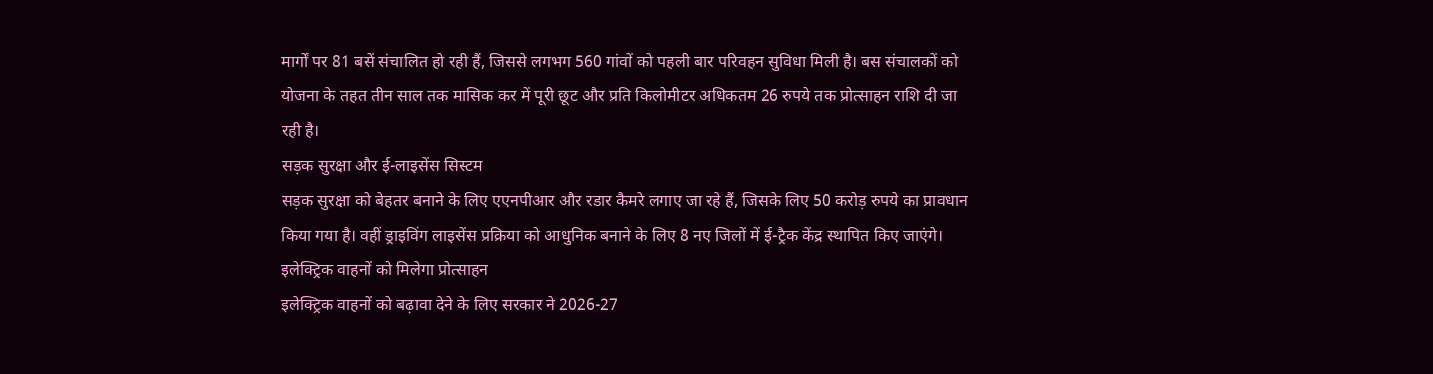मार्गों पर 81 बसें संचालित हो रही हैं, जिससे लगभग 560 गांवों को पहली बार परिवहन सुविधा मिली है। बस संचालकों को योजना के तहत तीन साल तक मासिक कर में पूरी छूट और प्रति किलोमीटर अधिकतम 26 रुपये तक प्रोत्साहन राशि दी जा रही है।
सड़क सुरक्षा और ई-लाइसेंस सिस्टम
सड़क सुरक्षा को बेहतर बनाने के लिए एएनपीआर और रडार कैमरे लगाए जा रहे हैं, जिसके लिए 50 करोड़ रुपये का प्रावधान किया गया है। वहीं ड्राइविंग लाइसेंस प्रक्रिया को आधुनिक बनाने के लिए 8 नए जिलों में ई-ट्रैक केंद्र स्थापित किए जाएंगे।
इलेक्ट्रिक वाहनों को मिलेगा प्रोत्साहन
इलेक्ट्रिक वाहनों को बढ़ावा देने के लिए सरकार ने 2026-27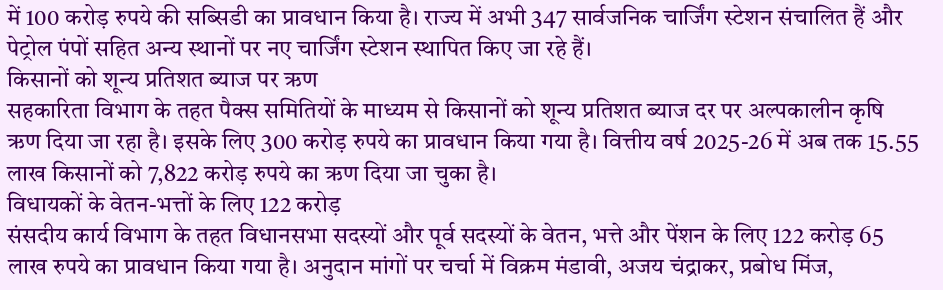में 100 करोड़ रुपये की सब्सिडी का प्रावधान किया है। राज्य में अभी 347 सार्वजनिक चार्जिंग स्टेशन संचालित हैं और पेट्रोल पंपों सहित अन्य स्थानों पर नए चार्जिंग स्टेशन स्थापित किए जा रहे हैं।
किसानों को शून्य प्रतिशत ब्याज पर ऋण
सहकारिता विभाग के तहत पैक्स समितियों के माध्यम से किसानों को शून्य प्रतिशत ब्याज दर पर अल्पकालीन कृषि ऋण दिया जा रहा है। इसके लिए 300 करोड़ रुपये का प्रावधान किया गया है। वित्तीय वर्ष 2025-26 में अब तक 15.55 लाख किसानों को 7,822 करोड़ रुपये का ऋण दिया जा चुका है।
विधायकों के वेतन-भत्तों के लिए 122 करोड़
संसदीय कार्य विभाग के तहत विधानसभा सदस्यों और पूर्व सदस्यों के वेतन, भत्ते और पेंशन के लिए 122 करोड़ 65 लाख रुपये का प्रावधान किया गया है। अनुदान मांगों पर चर्चा में विक्रम मंडावी, अजय चंद्राकर, प्रबोध मिंज,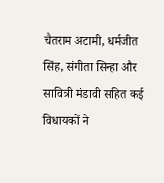चैतराम अटामी, धर्मजीत सिंह, संगीता सिन्हा और सावित्री मंडावी सहित कई विधायकों ने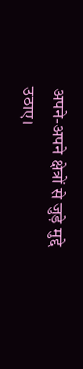अपने-अपने क्षेत्रों से जुड़े मुद्दे उठाए।